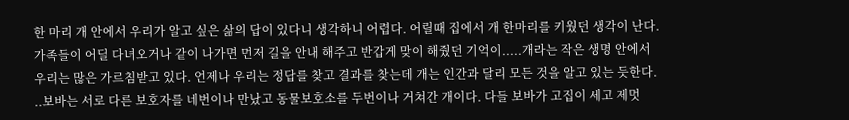한 마리 개 안에서 우리가 알고 싶은 삶의 답이 있다니 생각하니 어렵다. 어릴때 집에서 개 한마리를 키웠던 생각이 난다. 가족들이 어딜 다녀오거나 같이 나가면 먼저 길을 안내 해주고 반갑게 맞이 해줬던 기억이.....개라는 작은 생명 안에서 우리는 많은 가르침받고 있다. 언제나 우리는 정답를 찾고 결과를 찾는데 개는 인간과 달리 모든 것을 알고 있는 듯한다. ..보바는 서로 다른 보호자를 네번이나 만났고 동물보호소를 두번이나 거쳐간 개이다. 다들 보바가 고집이 세고 제멋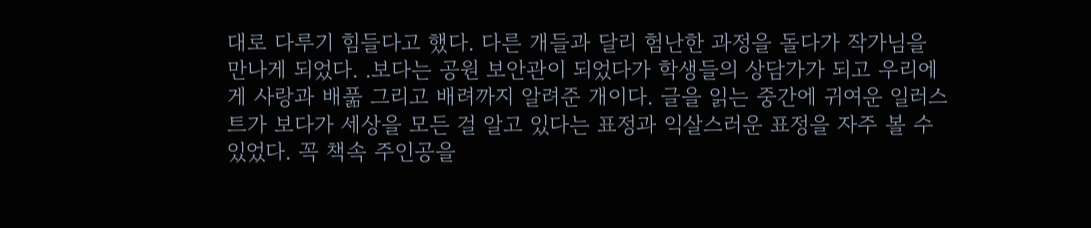대로 다루기 힘들다고 했다. 다른 개들과 달리 험난한 과정을 돌다가 작가님을 만나게 되었다. .보다는 공원 보안관이 되었다가 학생들의 상담가가 되고 우리에게 사랑과 배풂 그리고 배려까지 알려준 개이다. 글을 읽는 중간에 귀여운 일러스트가 보다가 세상을 모든 걸 알고 있다는 표정과 익살스러운 표정을 자주 볼 수 있었다. 꼭 책속 주인공을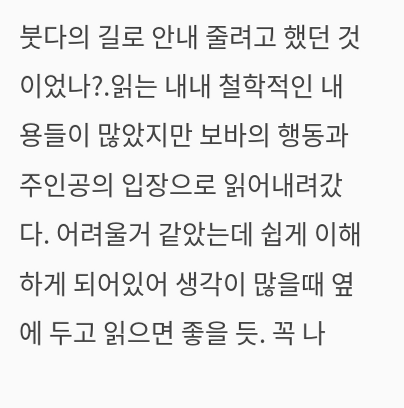붓다의 길로 안내 줄려고 했던 것이었나?.읽는 내내 철학적인 내용들이 많았지만 보바의 행동과 주인공의 입장으로 읽어내려갔다. 어려울거 같았는데 쉽게 이해하게 되어있어 생각이 많을때 옆에 두고 읽으면 좋을 듯. 꼭 나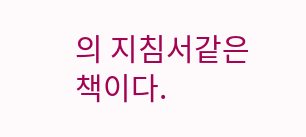의 지침서같은 책이다.